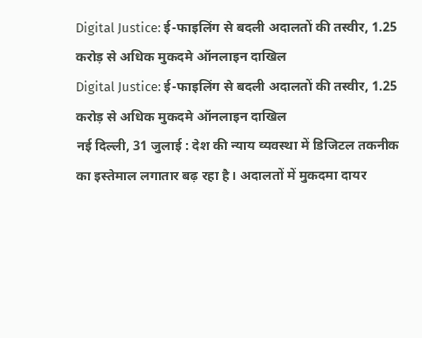Digital Justice: ई-फाइलिंग से बदली अदालतों की तस्वीर, 1.25 करोड़ से अधिक मुकदमे ऑनलाइन दाखिल
Digital Justice: ई-फाइलिंग से बदली अदालतों की तस्वीर, 1.25 करोड़ से अधिक मुकदमे ऑनलाइन दाखिल
नई दिल्ली, 31 जुलाई : देश की न्याय व्यवस्था में डिजिटल तकनीक का इस्तेमाल लगातार बढ़ रहा है। अदालतों में मुकदमा दायर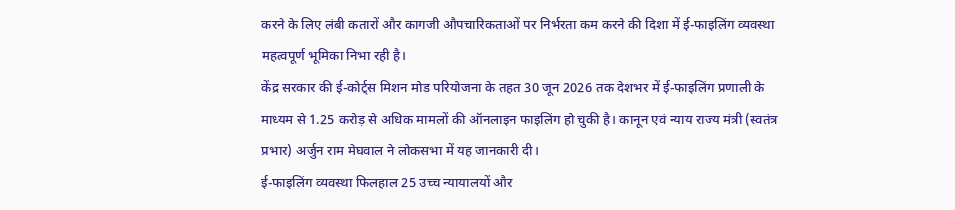करने के लिए लंबी कतारों और कागजी औपचारिकताओं पर निर्भरता कम करने की दिशा में ई-फाइलिंग व्यवस्था महत्वपूर्ण भूमिका निभा रही है।
केंद्र सरकार की ई-कोर्ट्स मिशन मोड परियोजना के तहत 30 जून 2026 तक देशभर में ई-फाइलिंग प्रणाली के माध्यम से 1.25 करोड़ से अधिक मामलों की ऑनलाइन फाइलिंग हो चुकी है। कानून एवं न्याय राज्य मंत्री (स्वतंत्र प्रभार) अर्जुन राम मेघवाल ने लोकसभा में यह जानकारी दी।
ई-फाइलिंग व्यवस्था फिलहाल 25 उच्च न्यायालयों और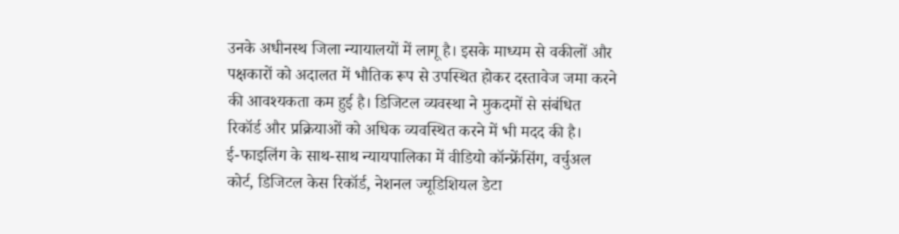उनके अधीनस्थ जिला न्यायालयों में लागू है। इसके माध्यम से वकीलों और पक्षकारों को अदालत में भौतिक रूप से उपस्थित होकर दस्तावेज जमा करने की आवश्यकता कम हुई है। डिजिटल व्यवस्था ने मुकदमों से संबंधित रिकॉर्ड और प्रक्रियाओं को अधिक व्यवस्थित करने में भी मदद की है।
ई-फाइलिंग के साथ-साथ न्यायपालिका में वीडियो कॉन्फ्रेंसिंग, वर्चुअल कोर्ट, डिजिटल केस रिकॉर्ड, नेशनल ज्यूडिशियल डेटा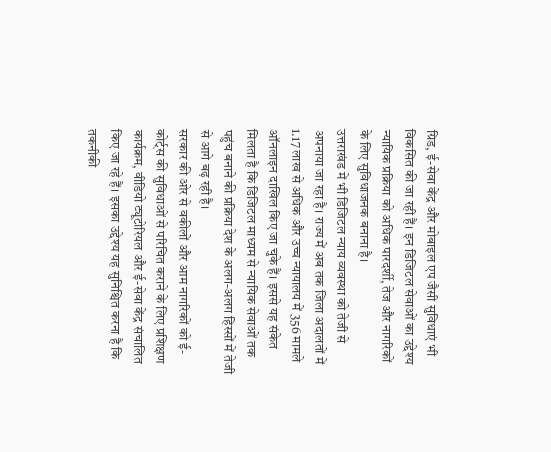ग्रिड, ई-सेवा केंद्र और मोबाइल एप जैसी सुविधाएं भी विकसित की जा रही हैं। इन डिजिटल सेवाओं का उद्देश्य न्यायिक प्रक्रिया को अधिक पारदर्शी, तेज और नागरिकों के लिए सुविधाजनक बनाना है।
उत्तराखंड में भी डिजिटल न्याय व्यवस्था को तेजी से अपनाया जा रहा है। राज्य में अब तक जिला अदालतों में 1.17 लाख से अधिक और उच्च न्यायालय में 356 मामले ऑनलाइन दाखिल किए जा चुके हैं। इससे यह संकेत मिलता है कि डिजिटल माध्यम से न्यायिक सेवाओं तक पहुंच बनाने की प्रक्रिया देश के अलग-अलग हिस्सों में तेजी से आगे बढ़ रही है।
सरकार की ओर से वकीलों और आम नागरिकों को ई-कोर्ट्स की सुविधाओं से परिचित कराने के लिए प्रशिक्षण कार्यक्रम, वीडियो ट्यूटोरियल और ई-सेवा केंद्र संचालित किए जा रहे हैं। इसका उद्देश्य यह सुनिश्चित करना है कि तकनीकी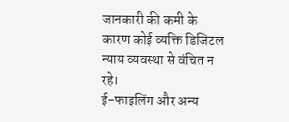जानकारी की कमी के कारण कोई व्यक्ति डिजिटल न्याय व्यवस्था से वंचित न रहे।
ई-फाइलिंग और अन्य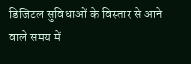डिजिटल सुविधाओं के विस्तार से आने वाले समय में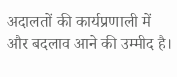अदालतों की कार्यप्रणाली में और बदलाव आने की उम्मीद है।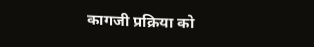कागजी प्रक्रिया को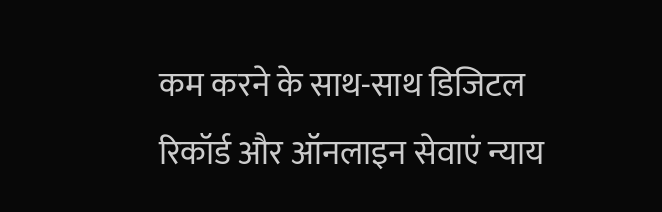कम करने के साथ-साथ डिजिटल रिकॉर्ड और ऑनलाइन सेवाएं न्याय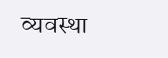व्यवस्था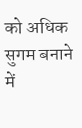को अधिक सुगम बनाने में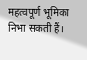महत्वपूर्ण भूमिका निभा सकती हैं।